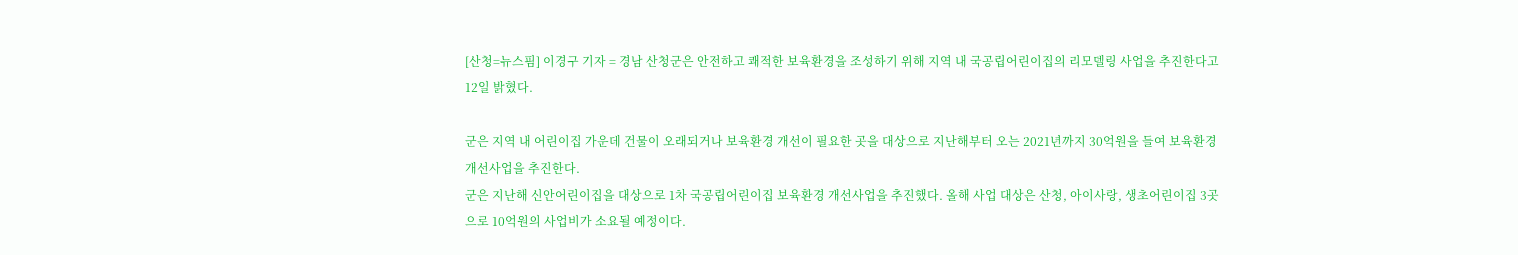[산청=뉴스핌] 이경구 기자 = 경남 산청군은 안전하고 쾌적한 보육환경을 조성하기 위해 지역 내 국공립어린이집의 리모델링 사업을 추진한다고 12일 밝혔다.

군은 지역 내 어린이집 가운데 건물이 오래되거나 보육환경 개선이 필요한 곳을 대상으로 지난해부터 오는 2021년까지 30억원을 들여 보육환경 개선사업을 추진한다.
군은 지난해 신안어린이집을 대상으로 1차 국공립어린이집 보육환경 개선사업을 추진했다. 올해 사업 대상은 산청, 아이사랑, 생초어린이집 3곳으로 10억원의 사업비가 소요될 예정이다.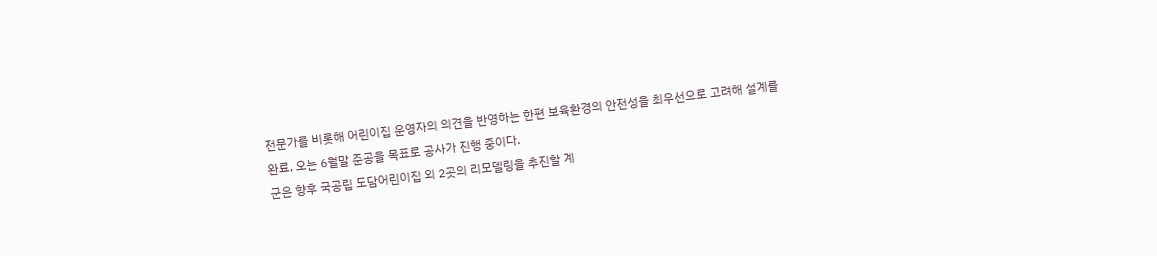전문가를 비롯해 어린이집 운영자의 의견을 반영하는 한편 보육환경의 안전성을 최우선으로 고려해 설계를 완료, 오는 6월말 준공을 목표로 공사가 진행 중이다.
군은 향후 국공립 도담어린이집 외 2곳의 리모델링을 추진할 계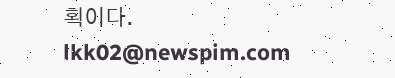획이다.
lkk02@newspim.com